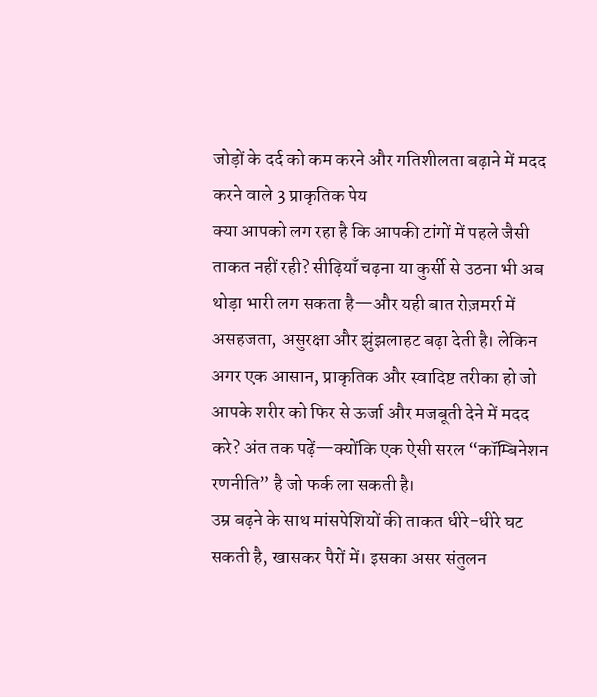जोड़ों के दर्द को कम करने और गतिशीलता बढ़ाने में मदद करने वाले 3 प्राकृतिक पेय
क्या आपको लग रहा है कि आपकी टांगों में पहले जैसी ताकत नहीं रही? सीढ़ियाँ चढ़ना या कुर्सी से उठना भी अब थोड़ा भारी लग सकता है—और यही बात रोज़मर्रा में असहजता, असुरक्षा और झुंझलाहट बढ़ा देती है। लेकिन अगर एक आसान, प्राकृतिक और स्वादिष्ट तरीका हो जो आपके शरीर को फिर से ऊर्जा और मजबूती देने में मदद करे? अंत तक पढ़ें—क्योंकि एक ऐसी सरल “कॉम्बिनेशन रणनीति” है जो फर्क ला सकती है।
उम्र बढ़ने के साथ मांसपेशियों की ताकत धीरे-धीरे घट सकती है, खासकर पैरों में। इसका असर संतुलन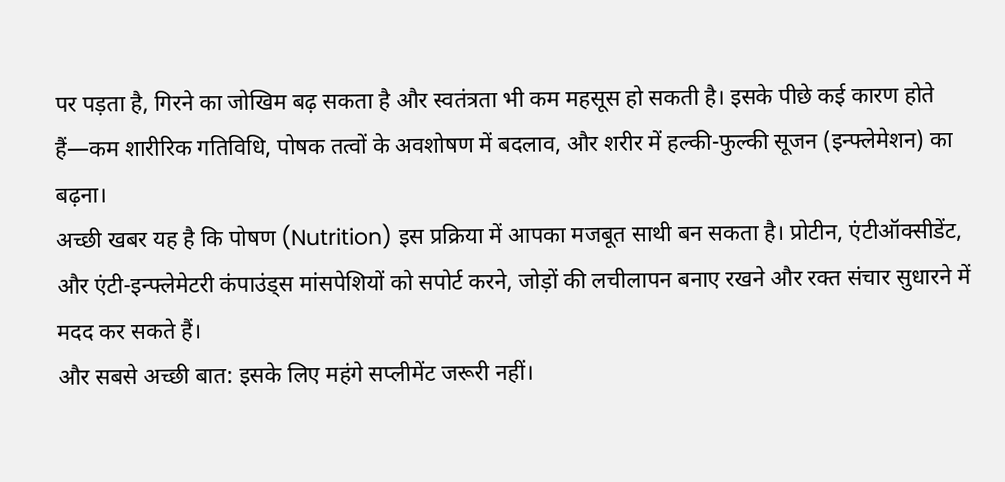पर पड़ता है, गिरने का जोखिम बढ़ सकता है और स्वतंत्रता भी कम महसूस हो सकती है। इसके पीछे कई कारण होते हैं—कम शारीरिक गतिविधि, पोषक तत्वों के अवशोषण में बदलाव, और शरीर में हल्की-फुल्की सूजन (इन्फ्लेमेशन) का बढ़ना।
अच्छी खबर यह है कि पोषण (Nutrition) इस प्रक्रिया में आपका मजबूत साथी बन सकता है। प्रोटीन, एंटीऑक्सीडेंट, और एंटी-इन्फ्लेमेटरी कंपाउंड्स मांसपेशियों को सपोर्ट करने, जोड़ों की लचीलापन बनाए रखने और रक्त संचार सुधारने में मदद कर सकते हैं।
और सबसे अच्छी बात: इसके लिए महंगे सप्लीमेंट जरूरी नहीं।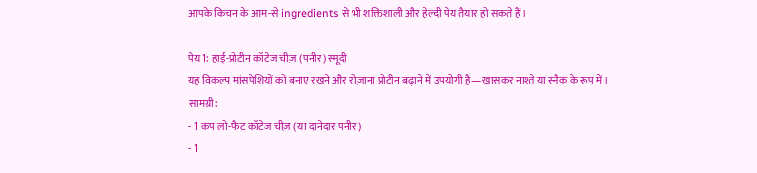आपके किचन के आम-से ingredients से भी शक्तिशाली और हेल्दी पेय तैयार हो सकते हैं।

पेय 1: हाई-प्रोटीन कॉटेज चीज़ (पनीर) स्मूदी
यह विकल्प मांसपेशियों को बनाए रखने और रोज़ाना प्रोटीन बढ़ाने में उपयोगी है—खासकर नाश्ते या स्नैक के रूप में।
सामग्री:
- 1 कप लो-फैट कॉटेज चीज़ (या दानेदार पनीर)
- 1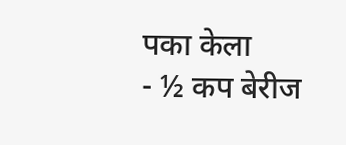पका केला
- ½ कप बेरीज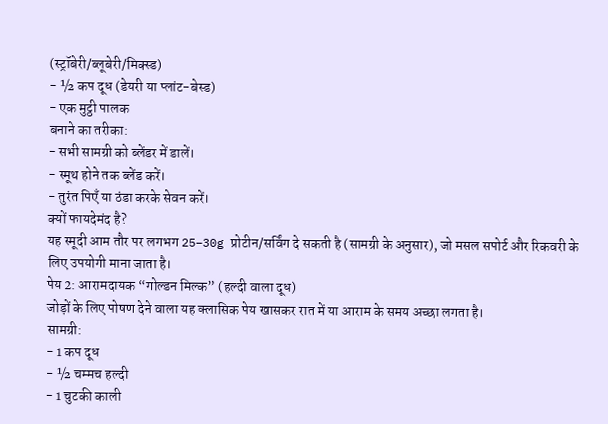(स्ट्रॉबेरी/ब्लूबेरी/मिक्स्ड)
- ½ कप दूध (डेयरी या प्लांट-बेस्ड)
- एक मुट्ठी पालक
बनाने का तरीका:
- सभी सामग्री को ब्लेंडर में डालें।
- स्मूथ होने तक ब्लेंड करें।
- तुरंत पिएँ या ठंडा करके सेवन करें।
क्यों फायदेमंद है?
यह स्मूदी आम तौर पर लगभग 25–30g प्रोटीन/सर्विंग दे सकती है (सामग्री के अनुसार), जो मसल सपोर्ट और रिकवरी के लिए उपयोगी माना जाता है।
पेय 2: आरामदायक “गोल्डन मिल्क” (हल्दी वाला दूध)
जोड़ों के लिए पोषण देने वाला यह क्लासिक पेय खासकर रात में या आराम के समय अच्छा लगता है।
सामग्री:
- 1 कप दूध
- ½ चम्मच हल्दी
- 1 चुटकी काली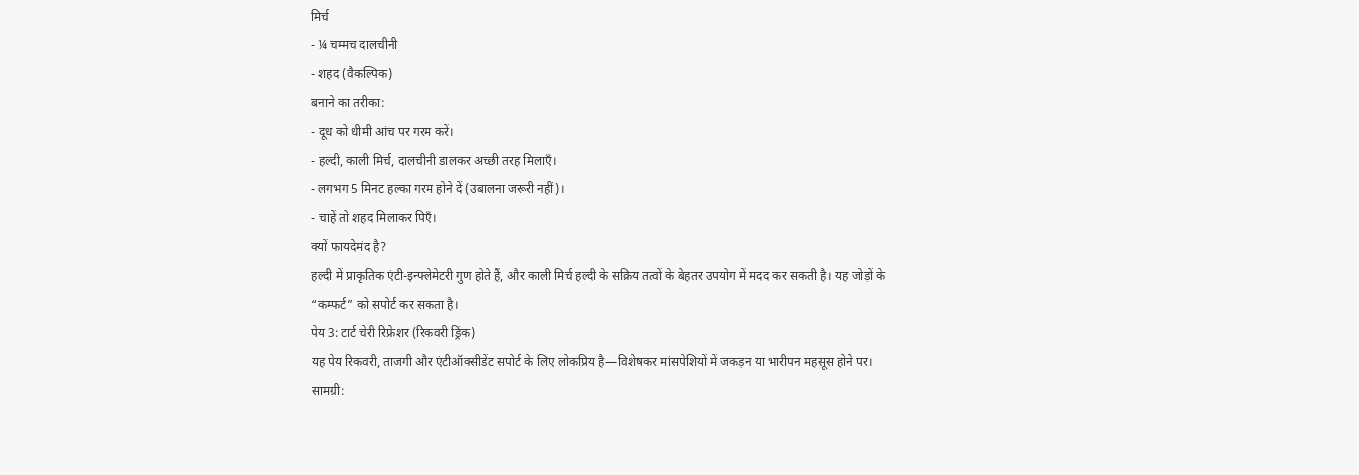मिर्च
- ¼ चम्मच दालचीनी
- शहद (वैकल्पिक)
बनाने का तरीका:
- दूध को धीमी आंच पर गरम करें।
- हल्दी, काली मिर्च, दालचीनी डालकर अच्छी तरह मिलाएँ।
- लगभग 5 मिनट हल्का गरम होने दें (उबालना जरूरी नहीं)।
- चाहें तो शहद मिलाकर पिएँ।
क्यों फायदेमंद है?
हल्दी में प्राकृतिक एंटी-इन्फ्लेमेटरी गुण होते हैं, और काली मिर्च हल्दी के सक्रिय तत्वों के बेहतर उपयोग में मदद कर सकती है। यह जोड़ों के “कम्फर्ट” को सपोर्ट कर सकता है।
पेय 3: टार्ट चेरी रिफ्रेशर (रिकवरी ड्रिंक)
यह पेय रिकवरी, ताजगी और एंटीऑक्सीडेंट सपोर्ट के लिए लोकप्रिय है—विशेषकर मांसपेशियों में जकड़न या भारीपन महसूस होने पर।
सामग्री: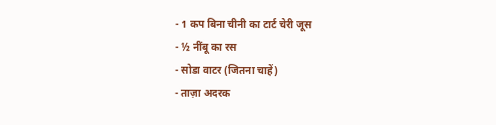- 1 कप बिना चीनी का टार्ट चेरी जूस
- ½ नींबू का रस
- सोडा वाटर (जितना चाहें)
- ताज़ा अदरक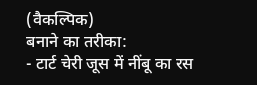(वैकल्पिक)
बनाने का तरीका:
- टार्ट चेरी जूस में नींबू का रस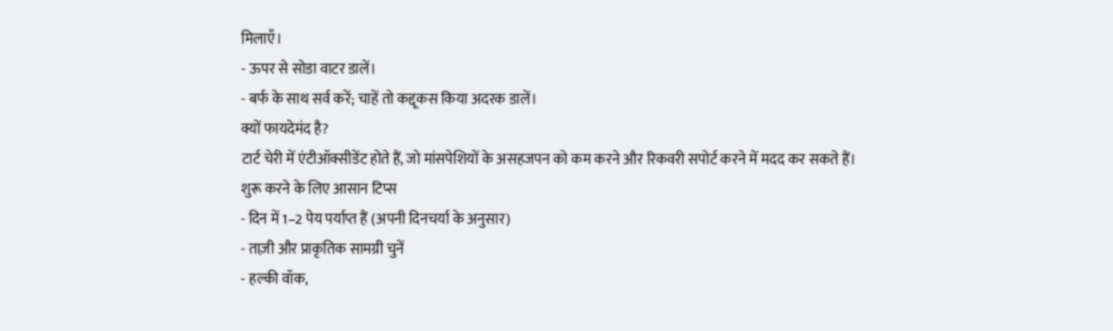मिलाएँ।
- ऊपर से सोडा वाटर डालें।
- बर्फ के साथ सर्व करें; चाहें तो कद्दूकस किया अदरक डालें।
क्यों फायदेमंद है?
टार्ट चेरी में एंटीऑक्सीडेंट होते हैं, जो मांसपेशियों के असहजपन को कम करने और रिकवरी सपोर्ट करने में मदद कर सकते हैं।
शुरू करने के लिए आसान टिप्स
- दिन में 1–2 पेय पर्याप्त हैं (अपनी दिनचर्या के अनुसार)
- ताज़ी और प्राकृतिक सामग्री चुनें
- हल्की वॉक,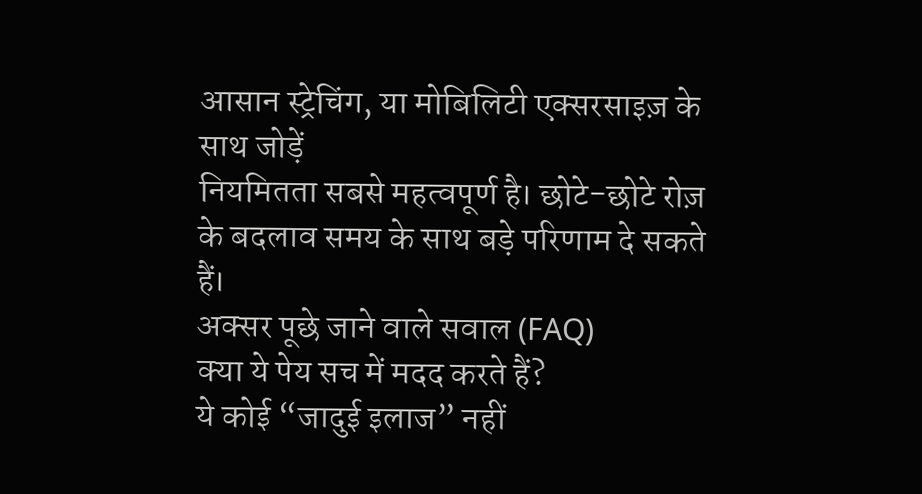आसान स्ट्रेचिंग, या मोबिलिटी एक्सरसाइज़ के साथ जोड़ें
नियमितता सबसे महत्वपूर्ण है। छोटे-छोटे रोज़ के बदलाव समय के साथ बड़े परिणाम दे सकते हैं।
अक्सर पूछे जाने वाले सवाल (FAQ)
क्या ये पेय सच में मदद करते हैं?
ये कोई “जादुई इलाज” नहीं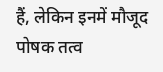हैं, लेकिन इनमें मौजूद पोषक तत्व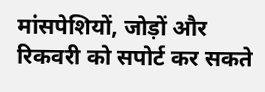मांसपेशियों, जोड़ों और रिकवरी को सपोर्ट कर सकते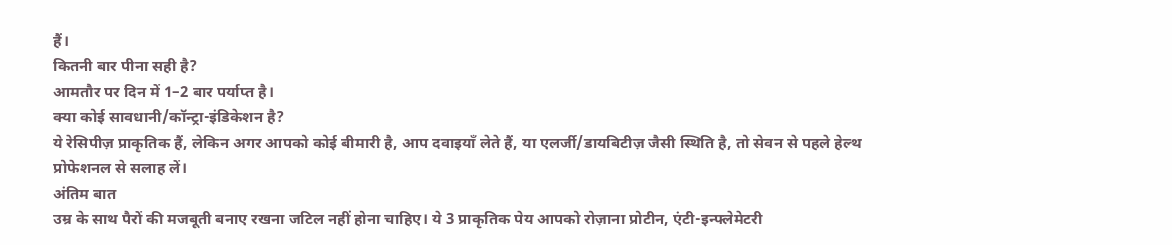हैं।
कितनी बार पीना सही है?
आमतौर पर दिन में 1–2 बार पर्याप्त है।
क्या कोई सावधानी/कॉन्ट्रा-इंडिकेशन है?
ये रेसिपीज़ प्राकृतिक हैं, लेकिन अगर आपको कोई बीमारी है, आप दवाइयाँ लेते हैं, या एलर्जी/डायबिटीज़ जैसी स्थिति है, तो सेवन से पहले हेल्थ प्रोफेशनल से सलाह लें।
अंतिम बात
उम्र के साथ पैरों की मजबूती बनाए रखना जटिल नहीं होना चाहिए। ये 3 प्राकृतिक पेय आपको रोज़ाना प्रोटीन, एंटी-इन्फ्लेमेटरी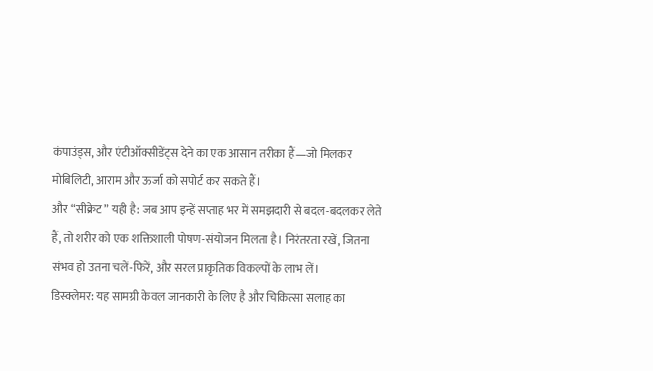कंपाउंड्स, और एंटीऑक्सीडेंट्स देने का एक आसान तरीका हैं—जो मिलकर मोबिलिटी, आराम और ऊर्जा को सपोर्ट कर सकते हैं।
और “सीक्रेट” यही है: जब आप इन्हें सप्ताह भर में समझदारी से बदल-बदलकर लेते हैं, तो शरीर को एक शक्तिशाली पोषण-संयोजन मिलता है। निरंतरता रखें, जितना संभव हो उतना चलें-फिरें, और सरल प्राकृतिक विकल्पों के लाभ लें।
डिस्क्लेमर: यह सामग्री केवल जानकारी के लिए है और चिकित्सा सलाह का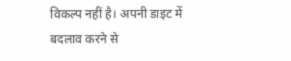विकल्प नहीं है। अपनी डाइट में बदलाव करने से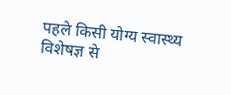पहले किसी योग्य स्वास्थ्य विशेषज्ञ से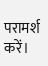परामर्श करें।